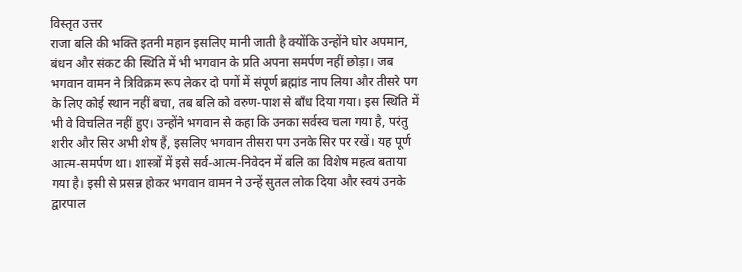विस्तृत उत्तर
राजा बलि की भक्ति इतनी महान इसलिए मानी जाती है क्योंकि उन्होंने घोर अपमान, बंधन और संकट की स्थिति में भी भगवान के प्रति अपना समर्पण नहीं छोड़ा। जब भगवान वामन ने त्रिविक्रम रूप लेकर दो पगों में संपूर्ण ब्रह्मांड नाप लिया और तीसरे पग के लिए कोई स्थान नहीं बचा, तब बलि को वरुण-पाश से बाँध दिया गया। इस स्थिति में भी वे विचलित नहीं हुए। उन्होंने भगवान से कहा कि उनका सर्वस्व चला गया है, परंतु शरीर और सिर अभी शेष हैं, इसलिए भगवान तीसरा पग उनके सिर पर रखें। यह पूर्ण आत्म-समर्पण था। शास्त्रों में इसे सर्व-आत्म-निवेदन में बलि का विशेष महत्व बताया गया है। इसी से प्रसन्न होकर भगवान वामन ने उन्हें सुतल लोक दिया और स्वयं उनके द्वारपाल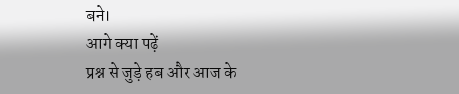बने।
आगे क्या पढ़ें
प्रश्न से जुड़े हब और आज के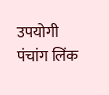उपयोगी पंचांग लिंक